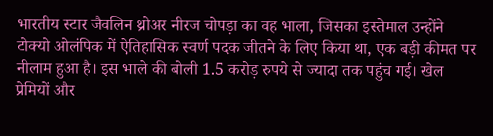भारतीय स्टार जैवलिन थ्रोअर नीरज चोपड़ा का वह भाला, जिसका इस्तेमाल उन्होंने टोक्यो ओलंपिक में ऐतिहासिक स्वर्ण पदक जीतने के लिए किया था, एक बड़ी कीमत पर नीलाम हुआ है। इस भाले की बोली 1.5 करोड़ रुपये से ज्यादा तक पहुंच गई। खेल प्रेमियों और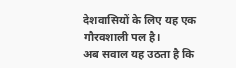देशवासियों के लिए यह एक गौरवशाली पल है।
अब सवाल यह उठता है कि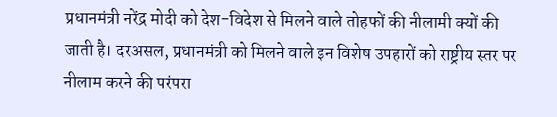प्रधानमंत्री नरेंद्र मोदी को देश-विदेश से मिलने वाले तोहफों की नीलामी क्यों की जाती है। दरअसल, प्रधानमंत्री को मिलने वाले इन विशेष उपहारों को राष्ट्रीय स्तर पर नीलाम करने की परंपरा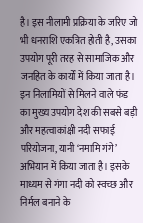है। इस नीलामी प्रक्रिया के जरिए जो भी धनराशि एकत्रित होती है, उसका उपयोग पूरी तरह से सामाजिक और जनहित के कार्यों में किया जाता है।
इन निलामियों से मिलने वाले फंड का मुख्य उपयोग देश की सबसे बड़ी और महत्वाकांक्षी नदी सफाई परियोजना, यानी ‘नमामि गंगे’ अभियान में किया जाता है। इसके माध्यम से गंगा नदी को स्वच्छ और निर्मल बनाने के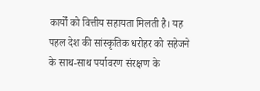कार्यों को वित्तीय सहायता मिलती है। यह पहल देश की सांस्कृतिक धरोहर को सहेजने के साथ-साथ पर्यावरण संरक्षण के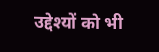उद्देश्यों को भी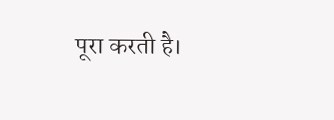पूरा करती है।